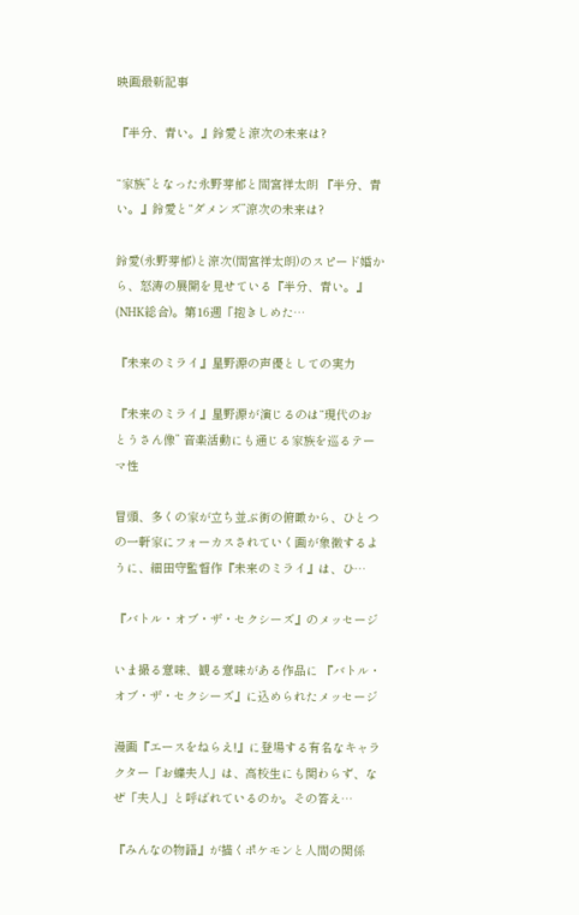映画最新記事

『半分、青い。』鈴愛と涼次の未来は?

“家族”となった永野芽郁と間宮祥太朗 『半分、青い。』鈴愛と“ダメンズ”涼次の未来は?

鈴愛(永野芽郁)と涼次(間宮祥太朗)のスピード婚から、怒涛の展開を見せている『半分、青い。』(NHK総合)。第16週「抱きしめた…

『未来のミライ』星野源の声優としての実力

『未来のミライ』星野源が演じるのは“現代のおとうさん像” 音楽活動にも通じる家族を巡るテーマ性

冒頭、多くの家が立ち並ぶ街の俯瞰から、ひとつの一軒家にフォーカスされていく画が象徴するように、細田守監督作『未来のミライ』は、ひ…

『バトル・オブ・ザ・セクシーズ』のメッセージ

いま撮る意味、観る意味がある作品に 『バトル・オブ・ザ・セクシーズ』に込められたメッセージ

漫画『エースをねらえ!』に登場する有名なキャラクター「お蝶夫人」は、高校生にも関わらず、なぜ「夫人」と呼ばれているのか。その答え…

『みんなの物語』が描くポケモンと人間の関係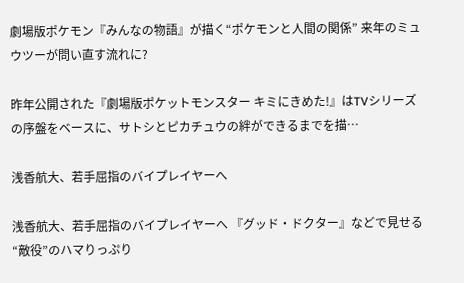劇場版ポケモン『みんなの物語』が描く“ポケモンと人間の関係” 来年のミュウツーが問い直す流れに?

昨年公開された『劇場版ポケットモンスター キミにきめた!』はTVシリーズの序盤をベースに、サトシとピカチュウの絆ができるまでを描…

浅香航大、若手屈指のバイプレイヤーへ

浅香航大、若手屈指のバイプレイヤーへ 『グッド・ドクター』などで見せる“敵役”のハマりっぷり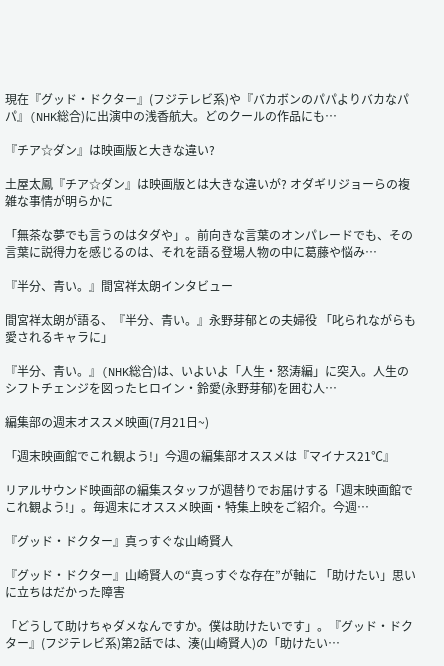現在『グッド・ドクター』(フジテレビ系)や『バカボンのパパよりバカなパパ』(NHK総合)に出演中の浅香航大。どのクールの作品にも…

『チア☆ダン』は映画版と大きな違い?

土屋太鳳『チア☆ダン』は映画版とは大きな違いが? オダギリジョーらの複雑な事情が明らかに

「無茶な夢でも言うのはタダや」。前向きな言葉のオンパレードでも、その言葉に説得力を感じるのは、それを語る登場人物の中に葛藤や悩み…

『半分、青い。』間宮祥太朗インタビュー

間宮祥太朗が語る、『半分、青い。』永野芽郁との夫婦役 「叱られながらも愛されるキャラに」

『半分、青い。』(NHK総合)は、いよいよ「人生・怒涛編」に突入。人生のシフトチェンジを図ったヒロイン・鈴愛(永野芽郁)を囲む人…

編集部の週末オススメ映画(7月21日~)

「週末映画館でこれ観よう!」今週の編集部オススメは『マイナス21℃』

リアルサウンド映画部の編集スタッフが週替りでお届けする「週末映画館でこれ観よう!」。毎週末にオススメ映画・特集上映をご紹介。今週…

『グッド・ドクター』真っすぐな山崎賢人

『グッド・ドクター』山崎賢人の“真っすぐな存在”が軸に 「助けたい」思いに立ちはだかった障害

「どうして助けちゃダメなんですか。僕は助けたいです」。『グッド・ドクター』(フジテレビ系)第2話では、湊(山崎賢人)の「助けたい…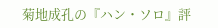菊地成孔の『ハン・ソロ』評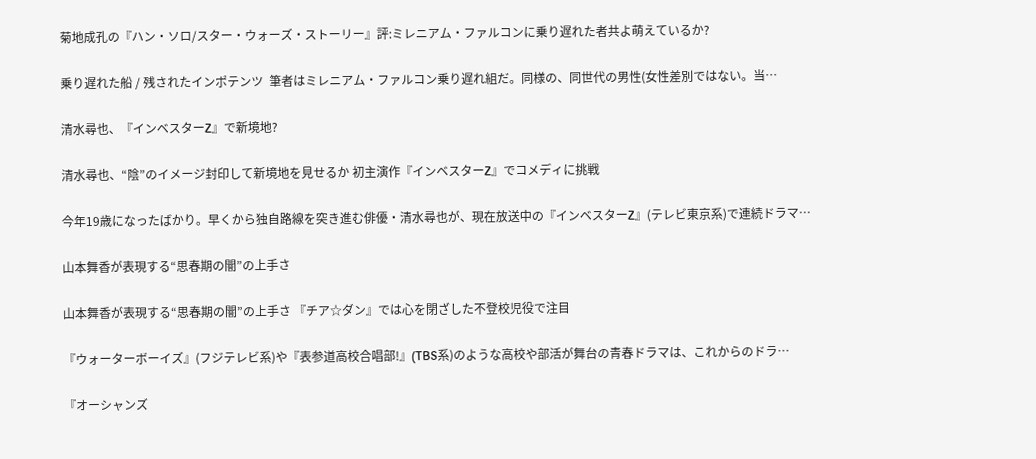菊地成孔の『ハン・ソロ/スター・ウォーズ・ストーリー』評:ミレニアム・ファルコンに乗り遅れた者共よ萌えているか?

乗り遅れた船 / 残されたインポテンツ  筆者はミレニアム・ファルコン乗り遅れ組だ。同様の、同世代の男性(女性差別ではない。当…

清水尋也、『インベスターZ』で新境地?

清水尋也、“陰”のイメージ封印して新境地を見せるか 初主演作『インベスターZ』でコメディに挑戦

今年19歳になったばかり。早くから独自路線を突き進む俳優・清水尋也が、現在放送中の『インベスターZ』(テレビ東京系)で連続ドラマ…

山本舞香が表現する“思春期の闇”の上手さ

山本舞香が表現する“思春期の闇”の上手さ 『チア☆ダン』では心を閉ざした不登校児役で注目

『ウォーターボーイズ』(フジテレビ系)や『表参道高校合唱部!』(TBS系)のような高校や部活が舞台の青春ドラマは、これからのドラ…

『オーシャンズ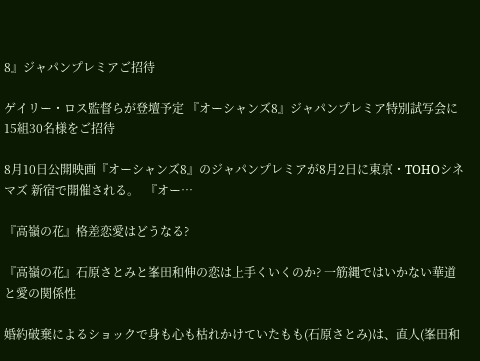8』ジャパンプレミアご招待

ゲイリー・ロス監督らが登壇予定 『オーシャンズ8』ジャパンプレミア特別試写会に15組30名様をご招待

8月10日公開映画『オーシャンズ8』のジャパンプレミアが8月2日に東京・TOHOシネマズ 新宿で開催される。  『オー…

『高嶺の花』格差恋愛はどうなる?

『高嶺の花』石原さとみと峯田和伸の恋は上手くいくのか? 一筋縄ではいかない華道と愛の関係性

婚約破棄によるショックで身も心も枯れかけていたもも(石原さとみ)は、直人(峯田和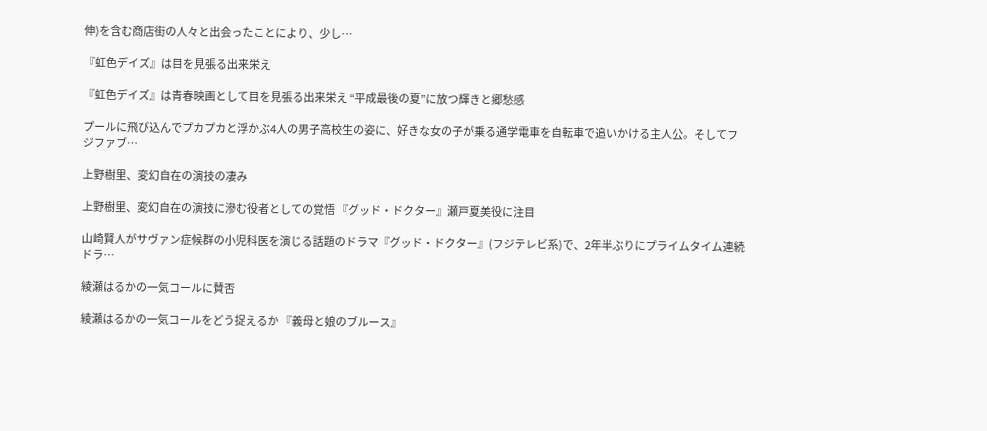伸)を含む商店街の人々と出会ったことにより、少し…

『虹色デイズ』は目を見張る出来栄え

『虹色デイズ』は青春映画として目を見張る出来栄え “平成最後の夏”に放つ輝きと郷愁感

プールに飛び込んでプカプカと浮かぶ4人の男子高校生の姿に、好きな女の子が乗る通学電車を自転車で追いかける主人公。そしてフジファブ…

上野樹里、変幻自在の演技の凄み

上野樹里、変幻自在の演技に滲む役者としての覚悟 『グッド・ドクター』瀬戸夏美役に注目

山崎賢人がサヴァン症候群の小児科医を演じる話題のドラマ『グッド・ドクター』(フジテレビ系)で、2年半ぶりにプライムタイム連続ドラ…

綾瀬はるかの一気コールに賛否

綾瀬はるかの一気コールをどう捉えるか 『義母と娘のブルース』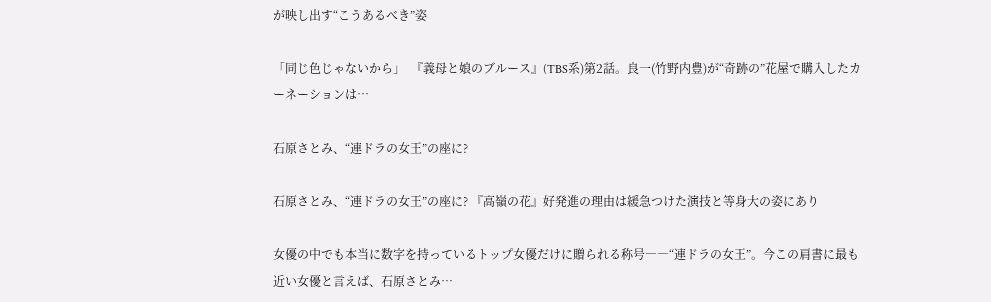が映し出す“こうあるべき”姿

「同じ色じゃないから」  『義母と娘のブルース』(TBS系)第2話。良一(竹野内豊)が“奇跡の”花屋で購入したカーネーションは…

石原さとみ、“連ドラの女王”の座に?

石原さとみ、“連ドラの女王”の座に? 『高嶺の花』好発進の理由は緩急つけた演技と等身大の姿にあり

女優の中でも本当に数字を持っているトップ女優だけに贈られる称号――“連ドラの女王”。今この肩書に最も近い女優と言えば、石原さとみ…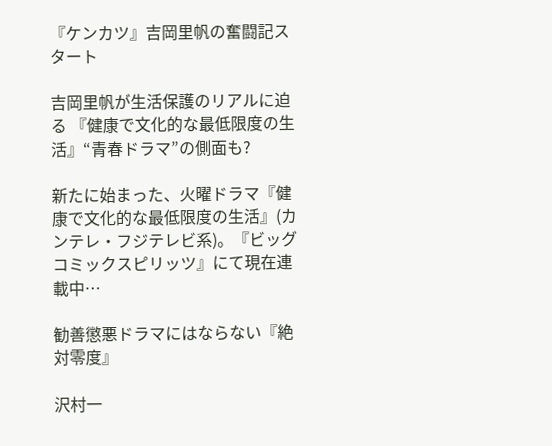『ケンカツ』吉岡里帆の奮闘記スタート

吉岡里帆が生活保護のリアルに迫る 『健康で文化的な最低限度の生活』“青春ドラマ”の側面も?

新たに始まった、火曜ドラマ『健康で文化的な最低限度の生活』(カンテレ・フジテレビ系)。『ビッグコミックスピリッツ』にて現在連載中…

勧善懲悪ドラマにはならない『絶対零度』

沢村一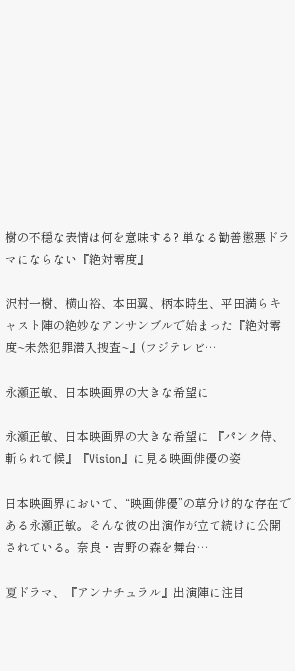樹の不穏な表情は何を意味する? 単なる勧善懲悪ドラマにならない『絶対零度』

沢村一樹、横山裕、本田翼、柄本時生、平田満らキャスト陣の絶妙なアンサンブルで始まった『絶対零度~未然犯罪潜入捜査~』(フジテレビ…

永瀬正敏、日本映画界の大きな希望に

永瀬正敏、日本映画界の大きな希望に 『パンク侍、斬られて候』『Vision』に見る映画俳優の姿

日本映画界において、“映画俳優”の草分け的な存在である永瀬正敏。そんな彼の出演作が立て続けに公開されている。奈良・吉野の森を舞台…

夏ドラマ、『アンナチュラル』出演陣に注目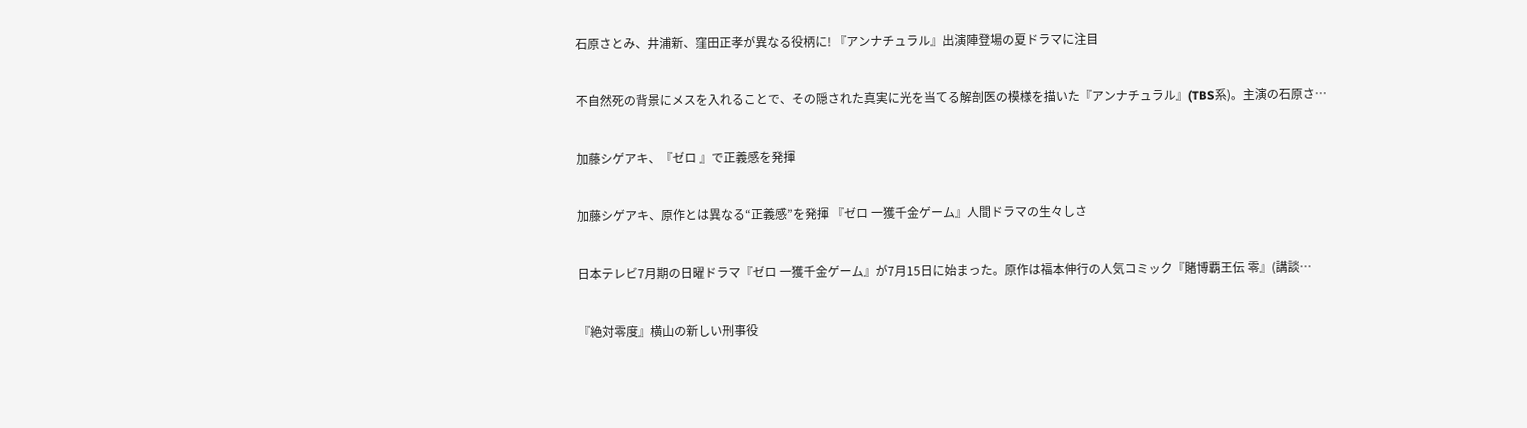石原さとみ、井浦新、窪田正孝が異なる役柄に! 『アンナチュラル』出演陣登場の夏ドラマに注目

不自然死の背景にメスを入れることで、その隠された真実に光を当てる解剖医の模様を描いた『アンナチュラル』(TBS系)。主演の石原さ…

加藤シゲアキ、『ゼロ 』で正義感を発揮

加藤シゲアキ、原作とは異なる“正義感”を発揮 『ゼロ 一獲千金ゲーム』人間ドラマの生々しさ

日本テレビ7月期の日曜ドラマ『ゼロ 一獲千金ゲーム』が7月15日に始まった。原作は福本伸行の人気コミック『賭博覇王伝 零』(講談…

『絶対零度』横山の新しい刑事役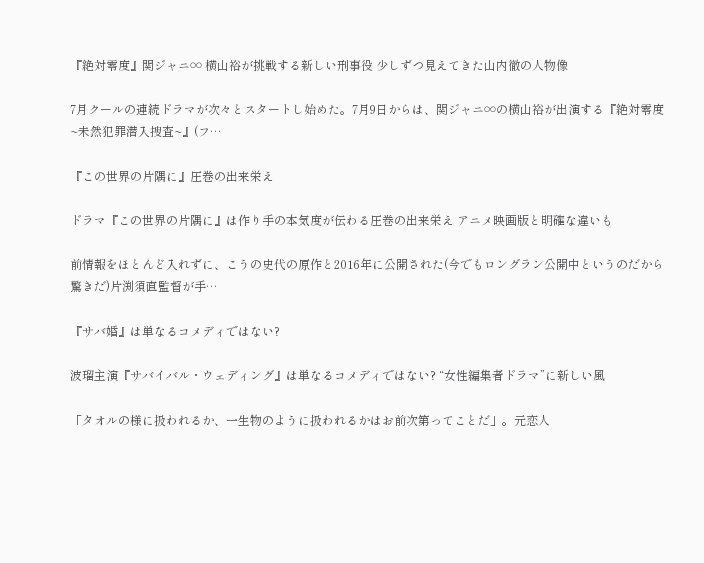『絶対零度』関ジャニ∞ 横山裕が挑戦する新しい刑事役 少しずつ見えてきた山内徹の人物像

7月クールの連続ドラマが次々とスタートし始めた。7月9日からは、関ジャニ∞の横山裕が出演する『絶対零度~未然犯罪潜入捜査~』(フ…

『この世界の片隅に』圧巻の出来栄え

ドラマ『この世界の片隅に』は作り手の本気度が伝わる圧巻の出来栄え アニメ映画版と明確な違いも

前情報をほとんど入れずに、こうの史代の原作と2016年に公開された(今でもロングラン公開中というのだから驚きだ)片渕須直監督が手…

『サバ婚』は単なるコメディではない?

波瑠主演『サバイバル・ウェディング』は単なるコメディではない? “女性編集者ドラマ”に新しい風

「タオルの様に扱われるか、一生物のように扱われるかはお前次第ってことだ」。元恋人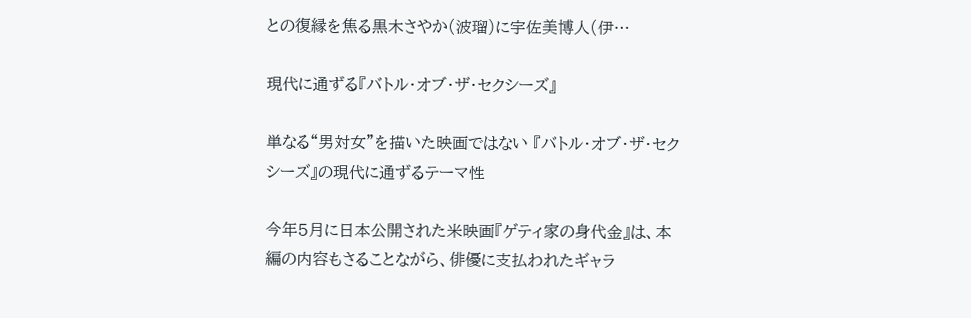との復縁を焦る黒木さやか(波瑠)に宇佐美博人(伊…

現代に通ずる『バトル・オブ・ザ・セクシーズ』

単なる“男対女”を描いた映画ではない 『バトル・オブ・ザ・セクシーズ』の現代に通ずるテーマ性

今年5月に日本公開された米映画『ゲティ家の身代金』は、本編の内容もさることながら、俳優に支払われたギャラ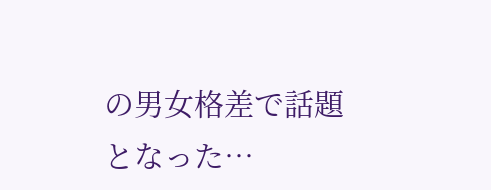の男女格差で話題となった…